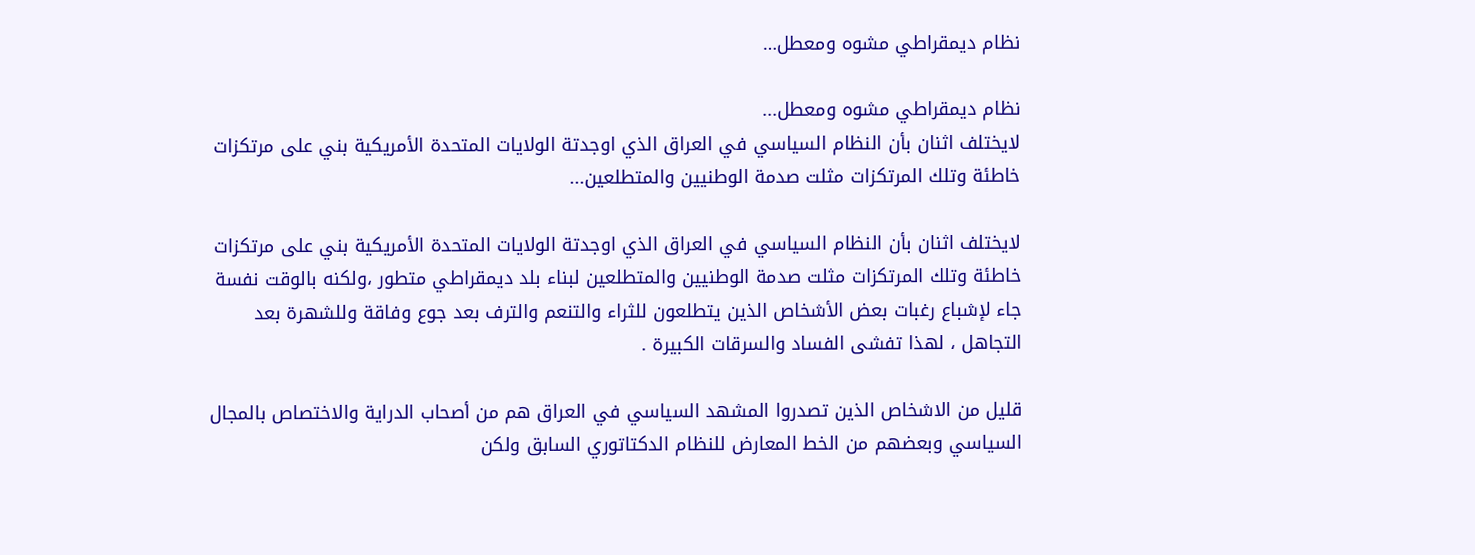نظام ديمقراطي مشوه ومعطل…

نظام ديمقراطي مشوه ومعطل...
لايختلف اثنان بأن النظام السياسي في العراق الذي اوجدتة الولايات المتحدة الأمريكية بني على مرتكزات خاطئة وتلك المرتكزات مثلت صدمة الوطنيين والمتطلعين...

لايختلف اثنان بأن النظام السياسي في العراق الذي اوجدتة الولايات المتحدة الأمريكية بني على مرتكزات خاطئة وتلك المرتكزات مثلت صدمة الوطنيين والمتطلعين لبناء بلد ديمقراطي متطور ،ولكنه بالوقت نفسة  جاء لإشباع رغبات بعض الأشخاص الذين يتطلعون للثراء والتنعم والترف بعد جوع وفاقة وللشهرة بعد التجاهل ، لهذا تفشى الفساد والسرقات الكبيرة .

قليل من الاشخاص الذين تصدروا المشهد السياسي في العراق هم من أصحاب الدراية والاختصاص بالمجال السياسي وبعضهم من الخط المعارض للنظام الدكتاتوري السابق ولكن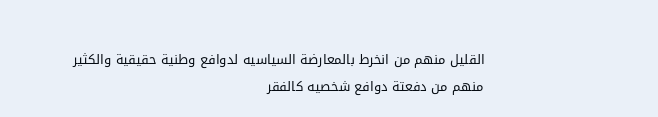القليل منهم من انخرط بالمعارضة السياسيه لدوافع وطنية حقيقية والكثير منهم من دفعتة دوافع شخصيه كالفقر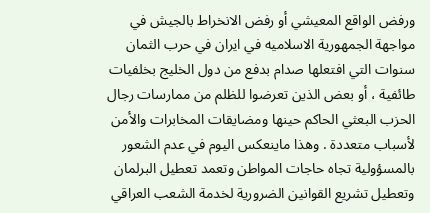ورفض الواقع المعيشي أو رفض الانخراط بالجيش في مواجهة الجمهورية الاسلاميه في ايران في حرب الثمان سنوات التي افتعلها صدام بدفع من دول الخليج بخلفيات طائفية ، أو بعض الذين تعرضوا للظلم من ممارسات رجال الحزب البعثي الحاكم حينها ومضايقات المخابرات والأمن لأسباب متعددة . وهذا ماينعكس اليوم في عدم الشعور بالمسؤولية تجاه حاجات المواطن وتعمد تعطيل البرلمان وتعطيل تشريع القوانين الضرورية لخدمة الشعب العراقي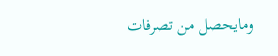ومايحصل من تصرفات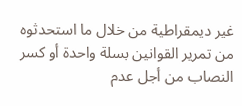غير ديمقراطية من خلال ما استحدثوه من تمرير القوانين بسلة واحدة أو كسر النصاب من أجل عدم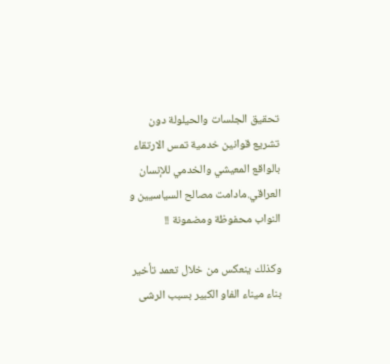تحقيق الجلسات والحيلولة دون تشريع قوانين خدمية تمس الارتقاء بالواقع المعيشي والخدمي للإنسان العراقي.مادامت مصالح السياسيين و النواب محفوظة ومضمونة !!

وكذلك ينعكس من خلال تعمد تأخير بناء ميناء الفاو الكبير بسبب الرشى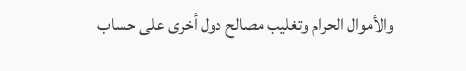والأموال الحرام وتغليب مصالح دول أخرى على حساب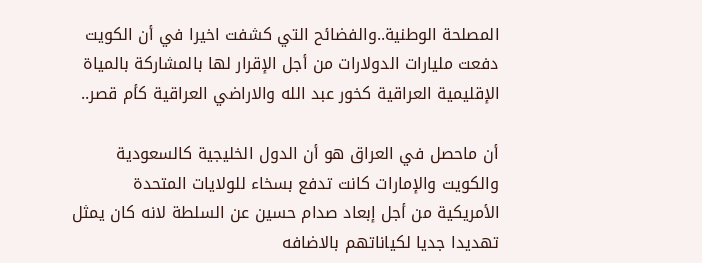المصلحة الوطنية..والفضائح التي كشفت اخيرا في أن الكويت دفعت مليارات الدولارات من أجل الإقرار لها بالمشاركة بالمياة الإقليمية العراقية كخور عبد الله والاراضي العراقية كأم قصر..

أن ماحصل في العراق هو أن الدول الخليجية كالسعودية والكويت والإمارات كانت تدفع بسخاء للولايات المتحدة الأمريكية من أجل إبعاد صدام حسين عن السلطة لانه كان يمثل تهديدا جديا لكياناتهم بالاضافه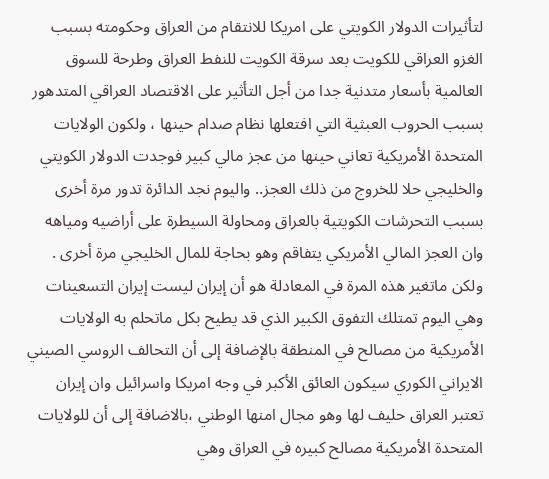لتأثيرات الدولار الكويتي على امريكا للانتقام من العراق وحكومته بسبب الغزو العراقي للكويت بعد سرقة الكويت للنفط العراق وطرحة للسوق العالمية بأسعار متدنية جدا من أجل التأثير على الاقتصاد العراقي المتدهور بسبب الحروب العبثية التي افتعلها نظام صدام حينها ، ولكون الولايات المتحدة الأمريكية تعاني حينها من عجز مالي كبير فوجدت الدولار الكويتي والخليجي حلا للخروج من ذلك العجز.. واليوم نجد الدائرة تدور مرة أخرى بسبب التحرشات الكويتية بالعراق ومحاولة السيطرة على أراضيه ومياهه وان العجز المالي الأمريكي يتفاقم وهو بحاجة للمال الخليجي مرة أخرى . ولكن ماتغير هذه المرة في المعادلة هو أن إيران ليست إيران التسعينات وهي اليوم تمتلك التفوق الكبير الذي قد يطيح بكل ماتحلم به الولايات الأمريكية من مصالح في المنطقة بالإضافة إلى أن التحالف الروسي الصيني الايراني الكوري سيكون العائق الأكبر في وجه امريكا واسرائيل وان إيران تعتبر العراق حليف لها وهو مجال امنها الوطني ،بالاضافة إلى أن للولايات المتحدة الأمريكية مصالح كبيره في العراق وهي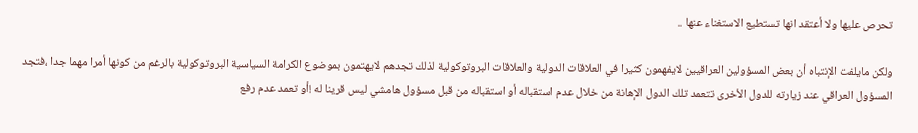تحرص عليها ولا أعتقد انها تستطيع الاستغناء عنها ..

ولكن مايلفت الإنتباه أن بعض المسؤولين العراقيين لايفهمون كثيرا في العلاقات الدولية والعلاقات البروتوكولية لذلك تجدهم لايهتمون بموضوع الكرامة السياسية البروتوكولية بالرغم من كونها أمرا مهما جدا ،فتجد المسؤول العراقي عند زيارته للدول الأخرى تتعمد تلك الدول الإهانة من خلال عدم استقباله أو استقباله من قبل مسؤول هامشي ليس قرينا له !أو تعمد عدم رفع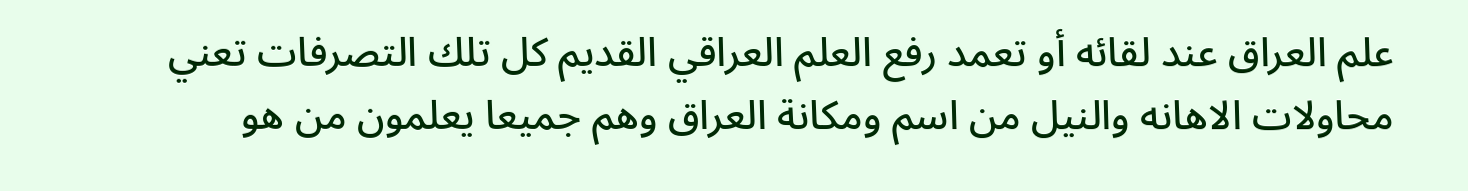علم العراق عند لقائه أو تعمد رفع العلم العراقي القديم كل تلك التصرفات تعني محاولات الاهانه والنيل من اسم ومكانة العراق وهم جميعا يعلمون من هو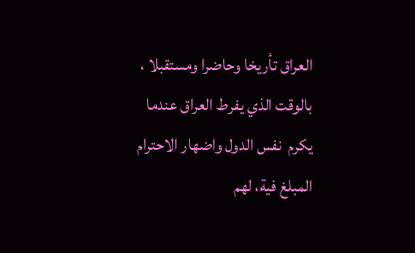العراق تأريخا وحاضرا ومستقبلا ، بالوقت الذي يفرط العراق عندما يكرم  نفس الدول واضهار الاحترام المبلغ فية، لهم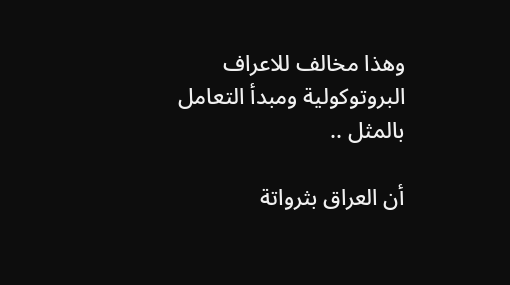وهذا مخالف للاعراف البروتوكولية ومبدأ التعامل بالمثل ..

أن العراق بثرواتة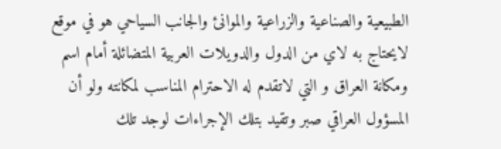الطبيعية والصناعية والزراعية والموانئ والجانب السياحي هو في موقع لايحتاج به لاي من الدول والدويلات العربية المتضائلة أمام اسم ومكانة العراق و التي لاتقدم له الاحترام المناسب لمكانته ولو أن المسؤول العراقي صبر وتقيد بتلك الإجراءات لوجد تلك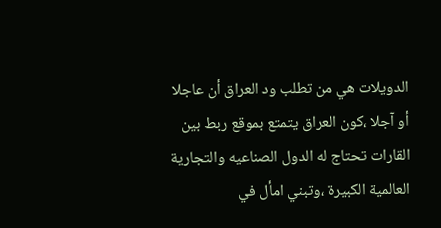الدويلات هي من تطلب ود العراق أن عاجلا أو آجلا ،كون العراق يتمتع بموقع ربط بين القارات تحتاج له الدول الصناعيه والتجارية العالمية الكبيرة ،وتبني امأل في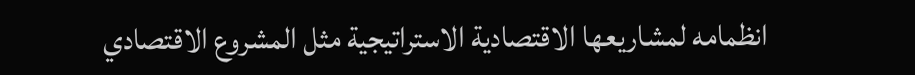انظمامه لمشاريعها الاقتصادية الاستراتيجية مثل المشروع الاقتصادي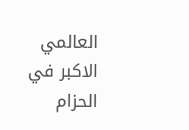العالمي الاكبر في الحزام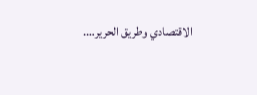الاقتصادي وطريق الحرير….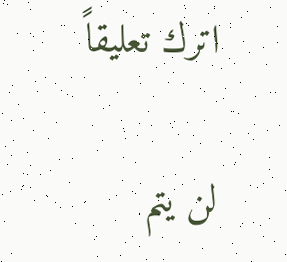اترك تعليقاً

لن يتم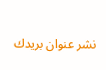نشر عنوان بريدك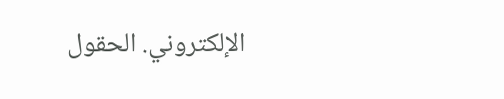الإلكتروني. الحقول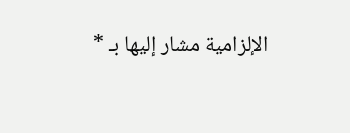الإلزامية مشار إليها بـ *